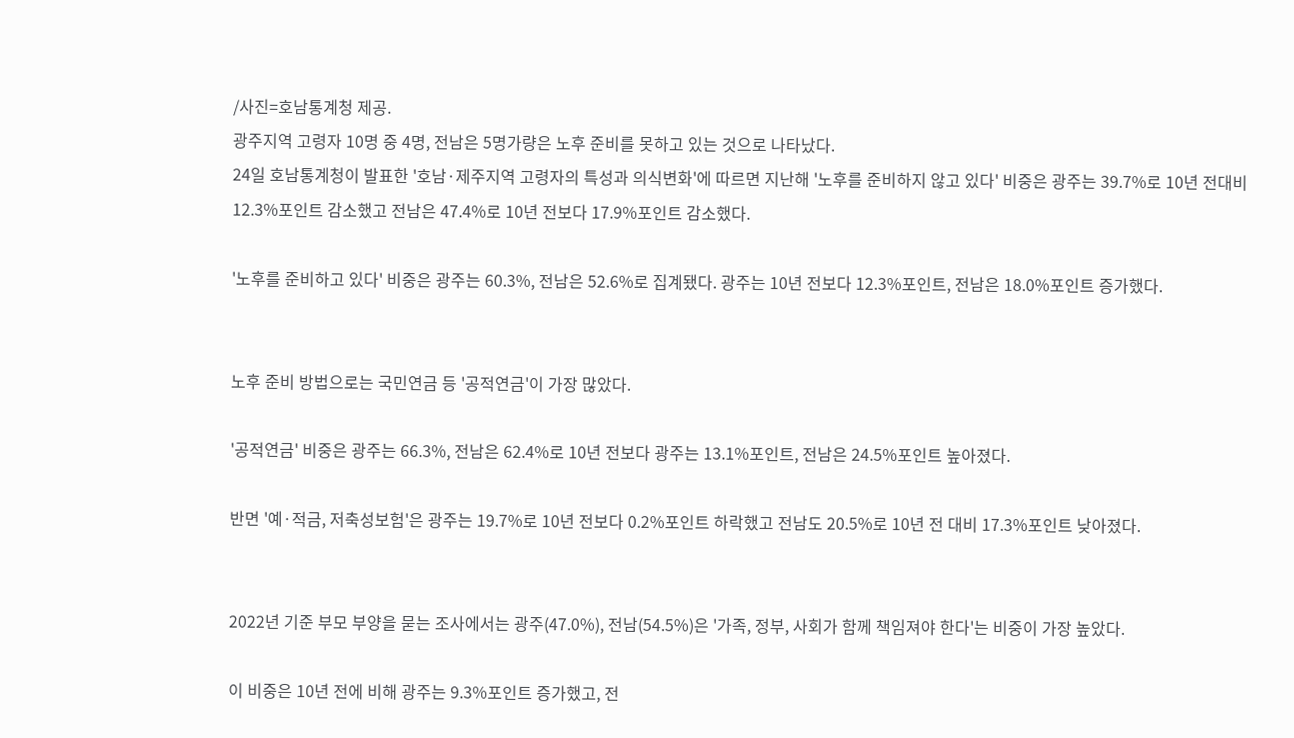/사진=호남통계청 제공.
광주지역 고령자 10명 중 4명, 전남은 5명가량은 노후 준비를 못하고 있는 것으로 나타났다.
24일 호남통계청이 발표한 '호남·제주지역 고령자의 특성과 의식변화'에 따르면 지난해 '노후를 준비하지 않고 있다' 비중은 광주는 39.7%로 10년 전대비 12.3%포인트 감소했고 전남은 47.4%로 10년 전보다 17.9%포인트 감소했다.

'노후를 준비하고 있다' 비중은 광주는 60.3%, 전남은 52.6%로 집계됐다. 광주는 10년 전보다 12.3%포인트, 전남은 18.0%포인트 증가했다.


노후 준비 방법으로는 국민연금 등 '공적연금'이 가장 많았다.

'공적연금' 비중은 광주는 66.3%, 전남은 62.4%로 10년 전보다 광주는 13.1%포인트, 전남은 24.5%포인트 높아졌다.

반면 '예·적금, 저축성보험'은 광주는 19.7%로 10년 전보다 0.2%포인트 하락했고 전남도 20.5%로 10년 전 대비 17.3%포인트 낮아졌다.


2022년 기준 부모 부양을 묻는 조사에서는 광주(47.0%), 전남(54.5%)은 '가족, 정부, 사회가 함께 책임져야 한다'는 비중이 가장 높았다.

이 비중은 10년 전에 비해 광주는 9.3%포인트 증가했고, 전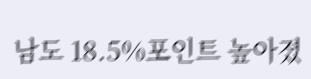남도 18.5%포인트 높아졌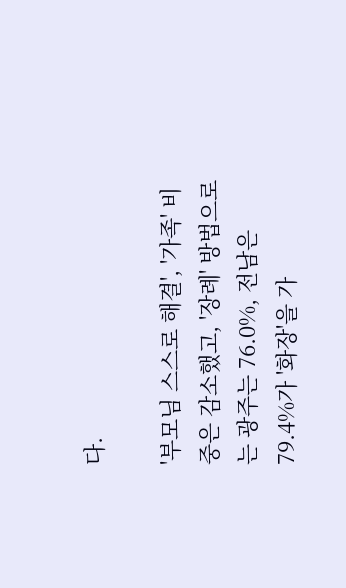다.

'부모님 스스로 해결', '가족' 비중은 감소했고, '장례' 방법으로는 광주는 76.0%, 전남은 79.4%가 '화장'을 가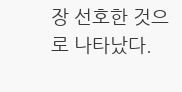장 선호한 것으로 나타났다.